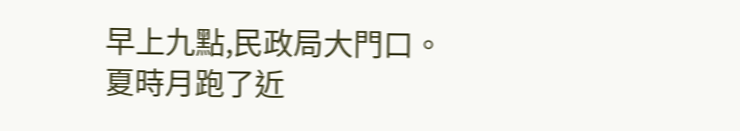早上九點,民政局大門口。
夏時月跑了近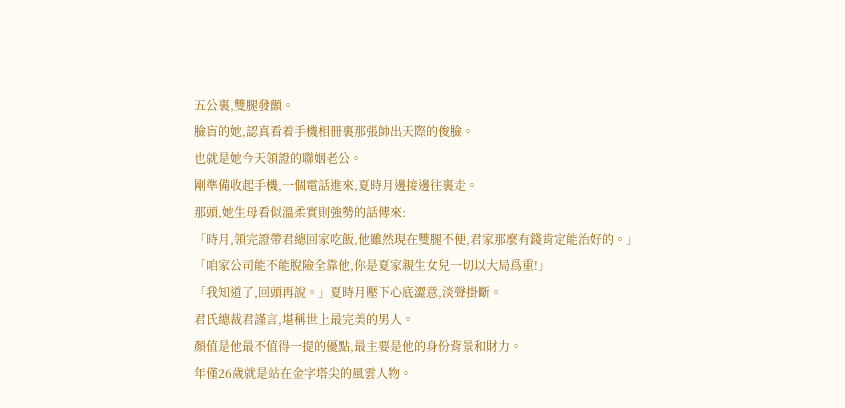五公裏,雙腿發顫。
臉盲的她,認真看着手機相冊裏那張帥出天際的俊臉。
也就是她今天領證的聯姻老公。
剛準備收起手機,一個電話進來,夏時月邊接邊往裏走。
那頭,她生母看似溫柔實則強勢的話傳來:
「時月,領完證帶君總回家吃飯,他雖然現在雙腿不便,君家那麼有錢肯定能治好的。」
「咱家公司能不能脫險全靠他,你是夏家親生女兒一切以大局爲重!」
「我知道了,回頭再說。」夏時月壓下心底澀意,淡聲掛斷。
君氏總裁君謹言,堪稱世上最完美的男人。
顏值是他最不值得一提的優點,最主要是他的身份背景和財力。
年僅26歲就是站在金字塔尖的風雲人物。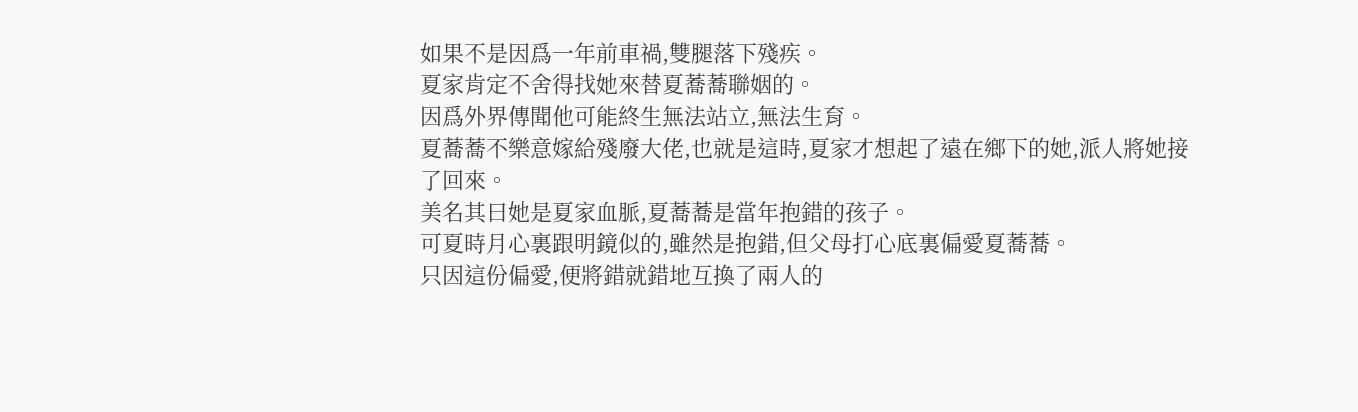如果不是因爲一年前車禍,雙腿落下殘疾。
夏家肯定不舍得找她來替夏蕎蕎聯姻的。
因爲外界傳聞他可能終生無法站立,無法生育。
夏蕎蕎不樂意嫁給殘廢大佬,也就是這時,夏家才想起了遠在鄉下的她,派人將她接了回來。
美名其曰她是夏家血脈,夏蕎蕎是當年抱錯的孩子。
可夏時月心裏跟明鏡似的,雖然是抱錯,但父母打心底裏偏愛夏蕎蕎。
只因這份偏愛,便將錯就錯地互換了兩人的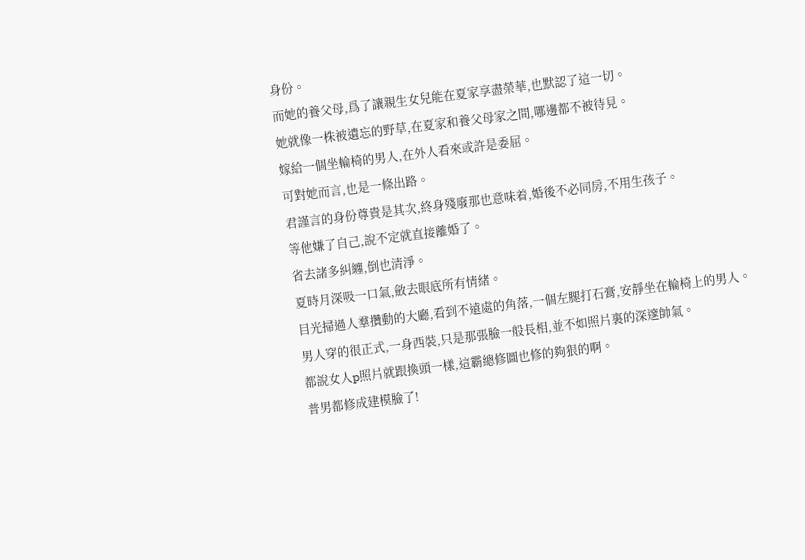身份。
而她的養父母,爲了讓親生女兒能在夏家享盡榮華,也默認了這一切。
她就像一株被遺忘的野草,在夏家和養父母家之間,哪邊都不被待見。
嫁給一個坐輪椅的男人,在外人看來或許是委屈。
可對她而言,也是一條出路。
君謹言的身份尊貴是其次,終身殘廢那也意味着,婚後不必同房,不用生孩子。
等他嫌了自己,說不定就直接離婚了。
省去諸多糾纏,倒也清淨。
夏時月深吸一口氣,斂去眼底所有情緒。
目光掃過人羣攢動的大廳,看到不遠處的角落,一個左腿打石膏,安靜坐在輪椅上的男人。
男人穿的很正式,一身西裝,只是那張臉一般長相,並不如照片裏的深邃帥氣。
都說女人p照片就跟換頭一樣,這霸總修圖也修的夠狠的啊。
普男都修成建模臉了!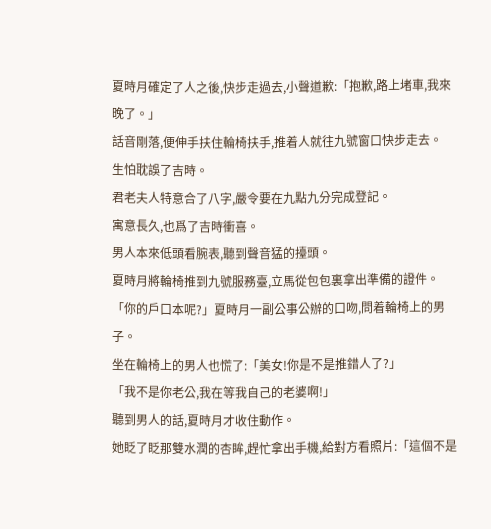夏時月確定了人之後,快步走過去,小聲道歉:「抱歉,路上堵車,我來晚了。」
話音剛落,便伸手扶住輪椅扶手,推着人就往九號窗口快步走去。
生怕耽誤了吉時。
君老夫人特意合了八字,嚴令要在九點九分完成登記。
寓意長久,也爲了吉時衝喜。
男人本來低頭看腕表,聽到聲音猛的擡頭。
夏時月將輪椅推到九號服務臺,立馬從包包裏拿出準備的證件。
「你的戶口本呢?」夏時月一副公事公辦的口吻,問着輪椅上的男子。
坐在輪椅上的男人也慌了:「美女!你是不是推錯人了?」
「我不是你老公,我在等我自己的老婆啊!」
聽到男人的話,夏時月才收住動作。
她眨了眨那雙水潤的杏眸,趕忙拿出手機,給對方看照片:「這個不是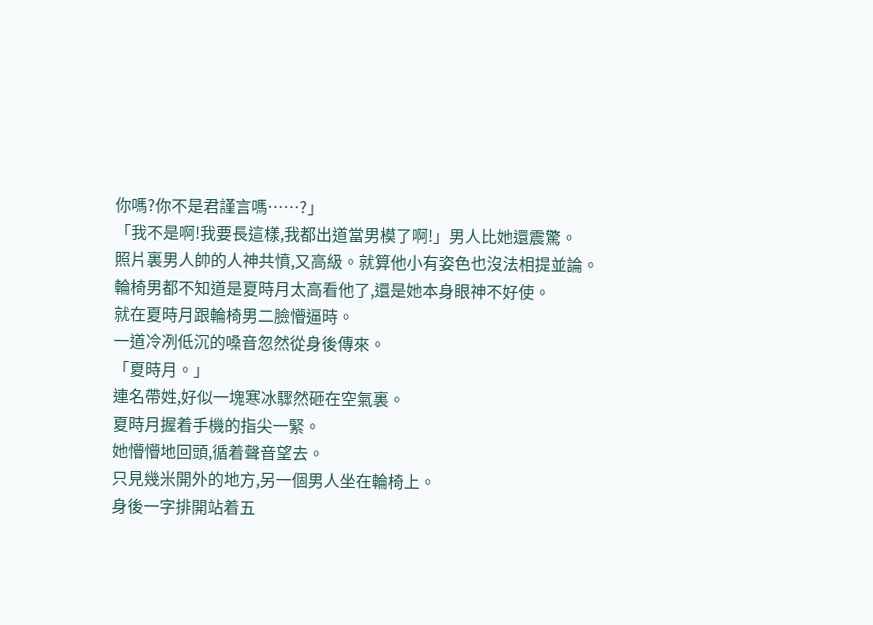你嗎?你不是君謹言嗎……?」
「我不是啊!我要長這樣,我都出道當男模了啊!」男人比她還震驚。
照片裏男人帥的人神共憤,又高級。就算他小有姿色也沒法相提並論。
輪椅男都不知道是夏時月太高看他了,還是她本身眼神不好使。
就在夏時月跟輪椅男二臉懵逼時。
一道冷冽低沉的嗓音忽然從身後傳來。
「夏時月。」
連名帶姓,好似一塊寒冰驟然砸在空氣裏。
夏時月握着手機的指尖一緊。
她懵懵地回頭,循着聲音望去。
只見幾米開外的地方,另一個男人坐在輪椅上。
身後一字排開站着五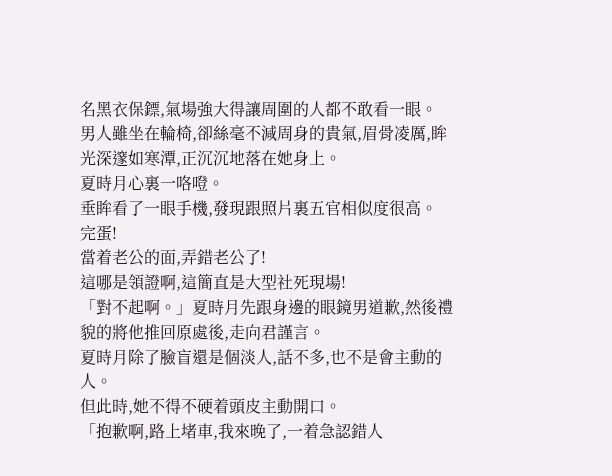名黑衣保鏢,氣場強大得讓周圍的人都不敢看一眼。
男人雖坐在輪椅,卻絲毫不減周身的貴氣,眉骨凌厲,眸光深邃如寒潭,正沉沉地落在她身上。
夏時月心裏一咯噔。
垂眸看了一眼手機,發現跟照片裏五官相似度很高。
完蛋!
當着老公的面,弄錯老公了!
這哪是領證啊,這簡直是大型社死現場!
「對不起啊。」夏時月先跟身邊的眼鏡男道歉,然後禮貌的將他推回原處後,走向君謹言。
夏時月除了臉盲還是個淡人,話不多,也不是會主動的人。
但此時,她不得不硬着頭皮主動開口。
「抱歉啊,路上堵車,我來晚了,一着急認錯人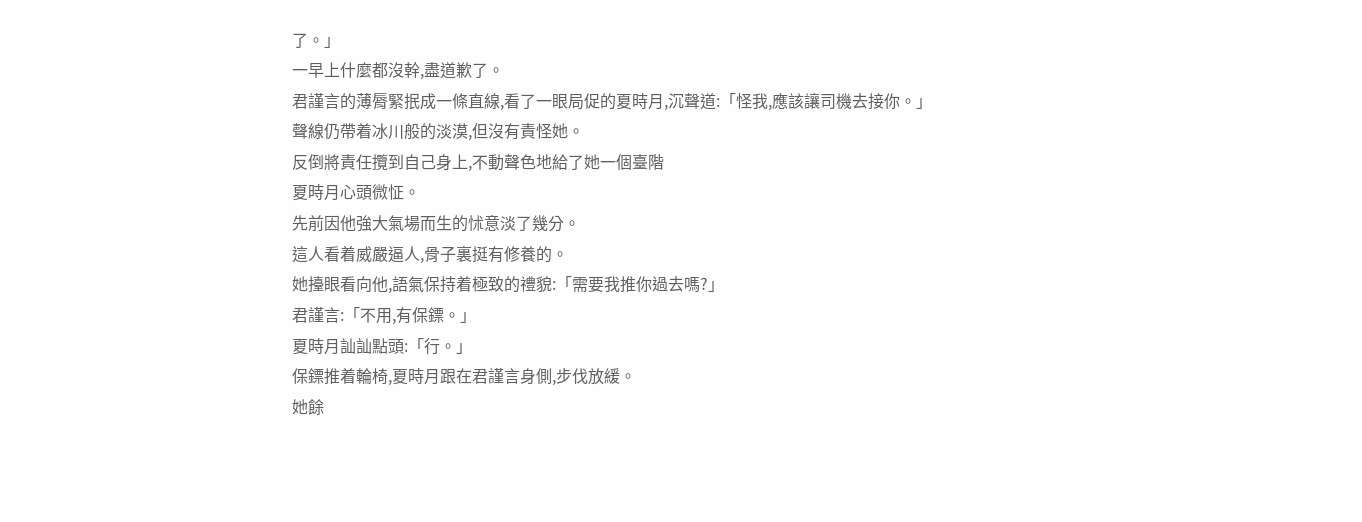了。」
一早上什麼都沒幹,盡道歉了。
君謹言的薄脣緊抿成一條直線,看了一眼局促的夏時月,沉聲道:「怪我,應該讓司機去接你。」
聲線仍帶着冰川般的淡漠,但沒有責怪她。
反倒將責任攬到自己身上,不動聲色地給了她一個臺階
夏時月心頭微怔。
先前因他強大氣場而生的怵意淡了幾分。
這人看着威嚴逼人,骨子裏挺有修養的。
她擡眼看向他,語氣保持着極致的禮貌:「需要我推你過去嗎?」
君謹言:「不用,有保鏢。」
夏時月訕訕點頭:「行。」
保鏢推着輪椅,夏時月跟在君謹言身側,步伐放緩。
她餘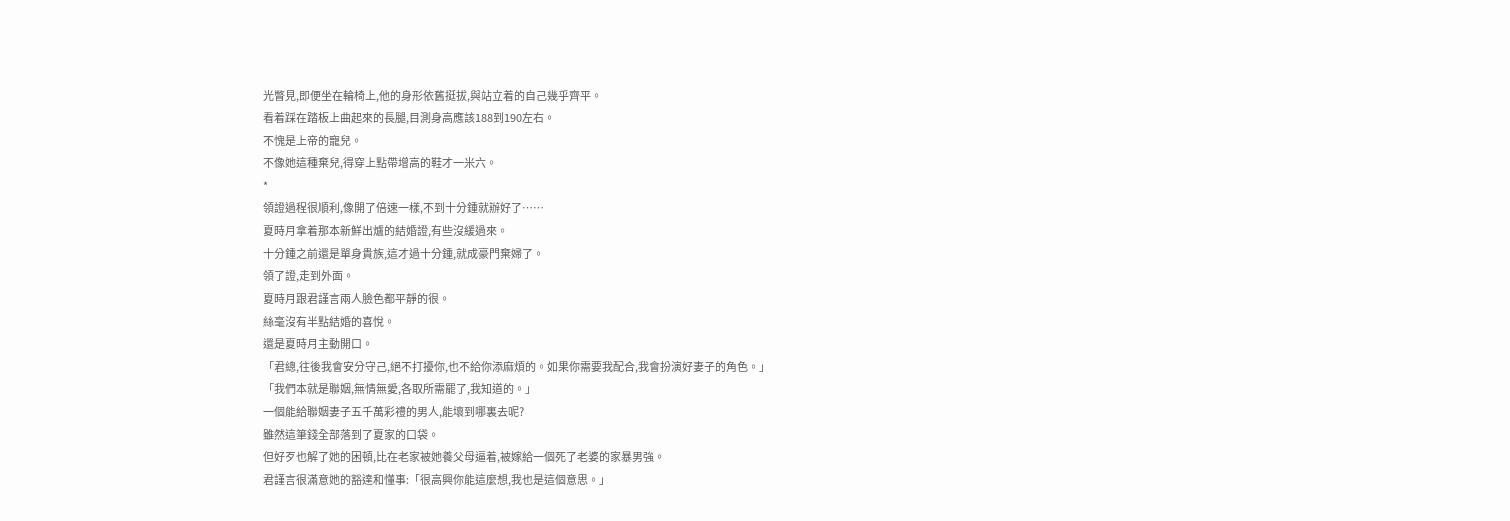光瞥見,即便坐在輪椅上,他的身形依舊挺拔,與站立着的自己幾乎齊平。
看着踩在踏板上曲起來的長腿,目測身高應該188到190左右。
不愧是上帝的寵兒。
不像她這種棄兒,得穿上點帶增高的鞋才一米六。
*
領證過程很順利,像開了倍速一樣,不到十分鍾就辦好了……
夏時月拿着那本新鮮出爐的結婚證,有些沒緩過來。
十分鍾之前還是單身貴族,這才過十分鍾,就成豪門棄婦了。
領了證,走到外面。
夏時月跟君謹言兩人臉色都平靜的很。
絲毫沒有半點結婚的喜悅。
還是夏時月主動開口。
「君總,往後我會安分守己,絕不打擾你,也不給你添麻煩的。如果你需要我配合,我會扮演好妻子的角色。」
「我們本就是聯姻,無情無愛,各取所需罷了,我知道的。」
一個能給聯姻妻子五千萬彩禮的男人,能壞到哪裏去呢?
雖然這筆錢全部落到了夏家的口袋。
但好歹也解了她的困頓,比在老家被她養父母逼着,被嫁給一個死了老婆的家暴男強。
君謹言很滿意她的豁達和懂事:「很高興你能這麼想,我也是這個意思。」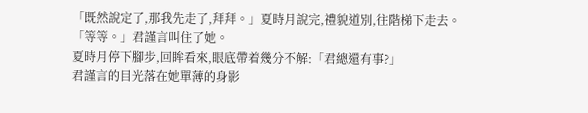「既然說定了,那我先走了,拜拜。」夏時月說完,禮貌道別,往階梯下走去。
「等等。」君謹言叫住了她。
夏時月停下腳步,回眸看來,眼底帶着幾分不解:「君總還有事?」
君謹言的目光落在她單薄的身影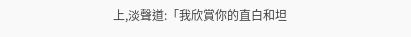上,淡聲道:「我欣賞你的直白和坦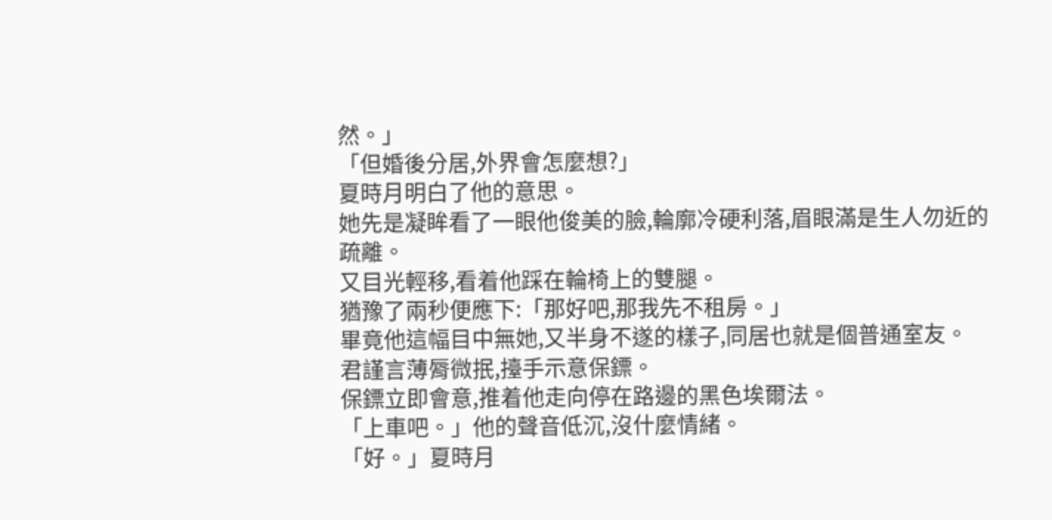然。」
「但婚後分居,外界會怎麼想?」
夏時月明白了他的意思。
她先是凝眸看了一眼他俊美的臉,輪廓冷硬利落,眉眼滿是生人勿近的疏離。
又目光輕移,看着他踩在輪椅上的雙腿。
猶豫了兩秒便應下:「那好吧,那我先不租房。」
畢竟他這幅目中無她,又半身不遂的樣子,同居也就是個普通室友。
君謹言薄脣微抿,擡手示意保鏢。
保鏢立即會意,推着他走向停在路邊的黑色埃爾法。
「上車吧。」他的聲音低沉,沒什麼情緒。
「好。」夏時月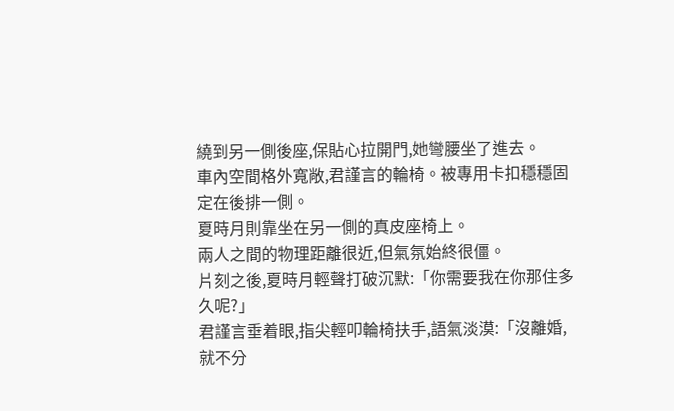繞到另一側後座,保貼心拉開門,她彎腰坐了進去。
車內空間格外寬敞,君謹言的輪椅。被專用卡扣穩穩固定在後排一側。
夏時月則靠坐在另一側的真皮座椅上。
兩人之間的物理距離很近,但氣氛始終很僵。
片刻之後,夏時月輕聲打破沉默:「你需要我在你那住多久呢?」
君謹言垂着眼,指尖輕叩輪椅扶手,語氣淡漠:「沒離婚,就不分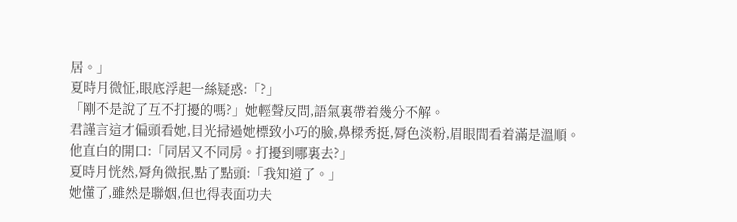居。」
夏時月微怔,眼底浮起一絲疑惑:「?」
「剛不是說了互不打擾的嗎?」她輕聲反問,語氣裏帶着幾分不解。
君謹言這才偏頭看她,目光掃過她標致小巧的臉,鼻樑秀挺,脣色淡粉,眉眼間看着滿是溫順。
他直白的開口:「同居又不同房。打擾到哪裏去?」
夏時月恍然,脣角微抿,點了點頭:「我知道了。」
她懂了,雖然是聯姻,但也得表面功夫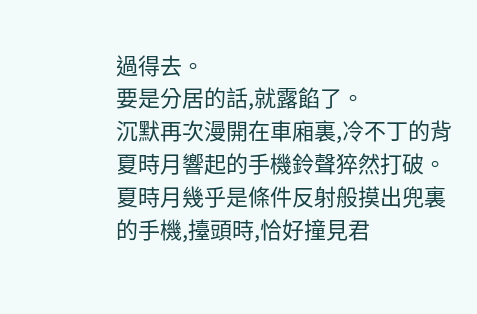過得去。
要是分居的話,就露餡了。
沉默再次漫開在車廂裏,冷不丁的背夏時月響起的手機鈴聲猝然打破。
夏時月幾乎是條件反射般摸出兜裏的手機,擡頭時,恰好撞見君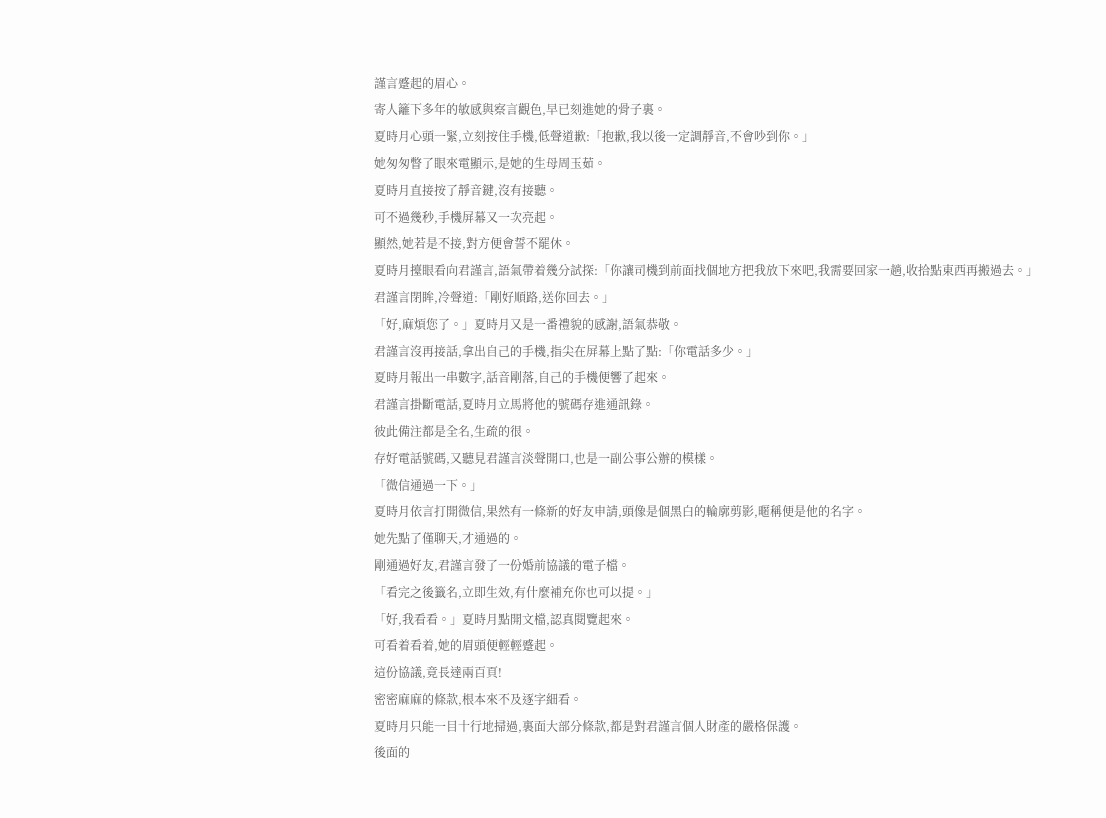謹言蹙起的眉心。
寄人籬下多年的敏感與察言觀色,早已刻進她的骨子裏。
夏時月心頭一緊,立刻按住手機,低聲道歉:「抱歉,我以後一定調靜音,不會吵到你。」
她匆匆瞥了眼來電顯示,是她的生母周玉茹。
夏時月直接按了靜音鍵,沒有接聽。
可不過幾秒,手機屏幕又一次亮起。
顯然,她若是不接,對方便會誓不罷休。
夏時月擡眼看向君謹言,語氣帶着幾分試探:「你讓司機到前面找個地方把我放下來吧,我需要回家一趟,收拾點東西再搬過去。」
君謹言閉眸,冷聲道:「剛好順路,送你回去。」
「好,麻煩您了。」夏時月又是一番禮貌的感謝,語氣恭敬。
君謹言沒再接話,拿出自己的手機,指尖在屏幕上點了點:「你電話多少。」
夏時月報出一串數字,話音剛落,自己的手機便響了起來。
君謹言掛斷電話,夏時月立馬將他的號碼存進通訊錄。
彼此備注都是全名,生疏的很。
存好電話號碼,又聽見君謹言淡聲開口,也是一副公事公辦的模樣。
「微信通過一下。」
夏時月依言打開微信,果然有一條新的好友申請,頭像是個黑白的輪廓剪影,暱稱便是他的名字。
她先點了僅聊天,才通過的。
剛通過好友,君謹言發了一份婚前協議的電子檔。
「看完之後籤名,立即生效,有什麼補充你也可以提。」
「好,我看看。」夏時月點開文檔,認真閱覽起來。
可看着看着,她的眉頭便輕輕蹙起。
這份協議,竟長達兩百頁!
密密麻麻的條款,根本來不及逐字細看。
夏時月只能一目十行地掃過,裏面大部分條款,都是對君謹言個人財產的嚴格保護。
後面的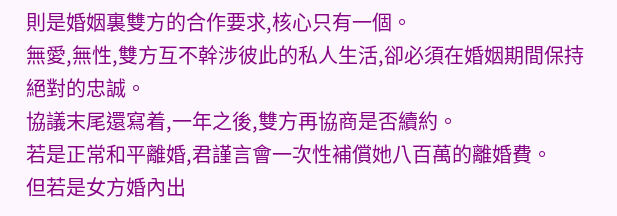則是婚姻裏雙方的合作要求,核心只有一個。
無愛,無性,雙方互不幹涉彼此的私人生活,卻必須在婚姻期間保持絕對的忠誠。
協議末尾還寫着,一年之後,雙方再協商是否續約。
若是正常和平離婚,君謹言會一次性補償她八百萬的離婚費。
但若是女方婚內出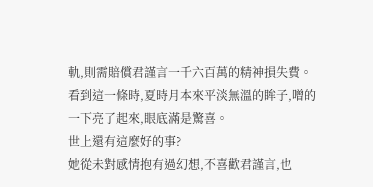軌,則需賠償君謹言一千六百萬的精神損失費。
看到這一條時,夏時月本來平淡無溫的眸子,噌的一下亮了起來,眼底滿是驚喜。
世上還有這麼好的事?
她從未對感情抱有過幻想,不喜歡君謹言,也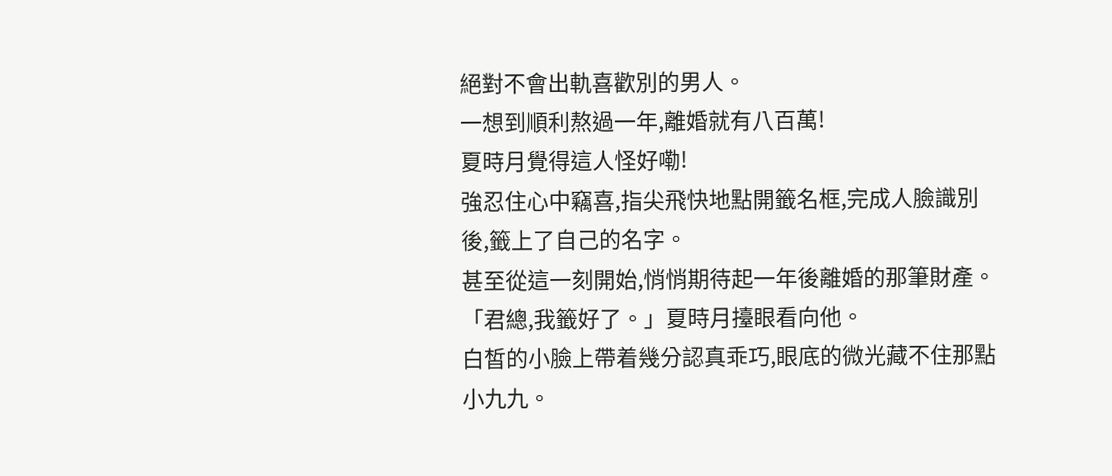絕對不會出軌喜歡別的男人。
一想到順利熬過一年,離婚就有八百萬!
夏時月覺得這人怪好嘞!
強忍住心中竊喜,指尖飛快地點開籤名框,完成人臉識別後,籤上了自己的名字。
甚至從這一刻開始,悄悄期待起一年後離婚的那筆財產。
「君總,我籤好了。」夏時月擡眼看向他。
白皙的小臉上帶着幾分認真乖巧,眼底的微光藏不住那點小九九。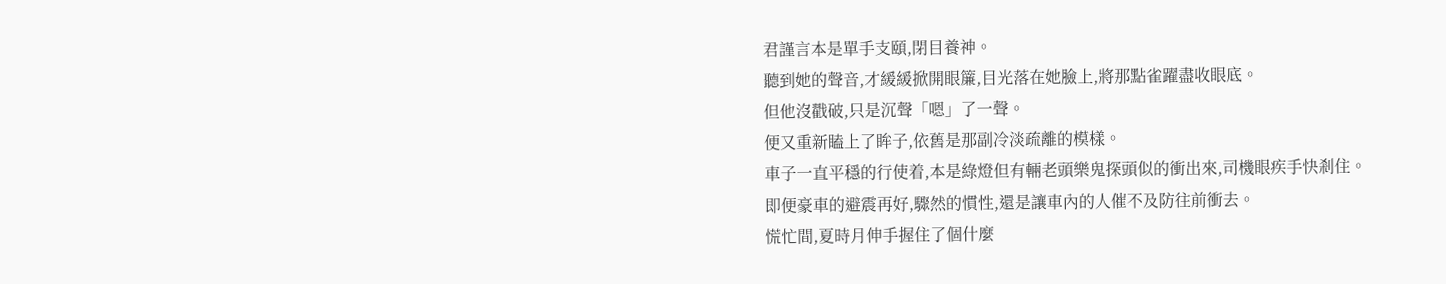君謹言本是單手支頤,閉目養神。
聽到她的聲音,才緩緩掀開眼簾,目光落在她臉上,將那點雀躍盡收眼底。
但他沒戳破,只是沉聲「嗯」了一聲。
便又重新瞌上了眸子,依舊是那副冷淡疏離的模樣。
車子一直平穩的行使着,本是綠燈但有輛老頭樂鬼探頭似的衝出來,司機眼疾手快剎住。
即便豪車的避震再好,驟然的慣性,還是讓車內的人催不及防往前衝去。
慌忙間,夏時月伸手握住了個什麼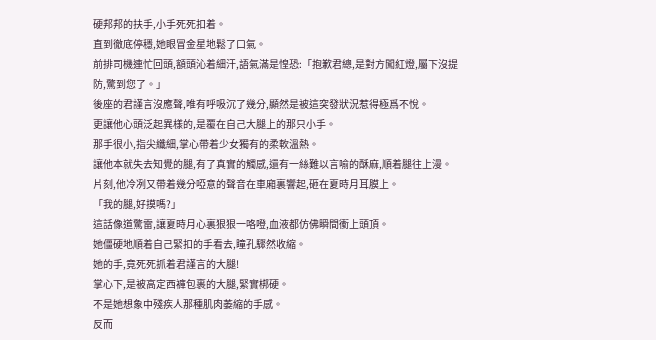硬邦邦的扶手,小手死死扣着。
直到徹底停穩,她眼冒金星地鬆了口氣。
前排司機連忙回頭,額頭沁着細汗,語氣滿是惶恐:「抱歉君總,是對方闖紅燈,屬下沒提防,驚到您了。」
後座的君謹言沒應聲,唯有呼吸沉了幾分,顯然是被這突發狀況惹得極爲不悅。
更讓他心頭泛起異樣的,是覆在自己大腿上的那只小手。
那手很小,指尖纖細,掌心帶着少女獨有的柔軟溫熱。
讓他本就失去知覺的腿,有了真實的觸感,還有一絲難以言喻的酥麻,順着腿往上漫。
片刻,他冷冽又帶着幾分啞意的聲音在車廂裏響起,砸在夏時月耳膜上。
「我的腿,好摸嗎?」
這話像道驚雷,讓夏時月心裏狠狠一咯噔,血液都仿佛瞬間衝上頭頂。
她僵硬地順着自己緊扣的手看去,瞳孔驟然收縮。
她的手,竟死死抓着君謹言的大腿!
掌心下,是被高定西褲包裹的大腿,緊實梆硬。
不是她想象中殘疾人那種肌肉萎縮的手感。
反而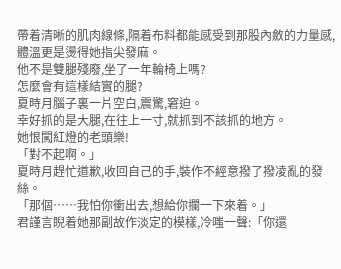帶着清晰的肌肉線條,隔着布料都能感受到那股內斂的力量感,體溫更是燙得她指尖發麻。
他不是雙腿殘廢,坐了一年輪椅上嗎?
怎麼會有這樣結實的腿?
夏時月腦子裏一片空白,震驚,窘迫。
幸好抓的是大腿,在往上一寸,就抓到不該抓的地方。
她恨闖紅燈的老頭樂!
「對不起啊。」
夏時月趕忙道歉,收回自己的手,裝作不經意撥了撥凌亂的發絲。
「那個……我怕你衝出去,想給你攔一下來着。」
君謹言睨着她那副故作淡定的模樣,冷嗤一聲:「你還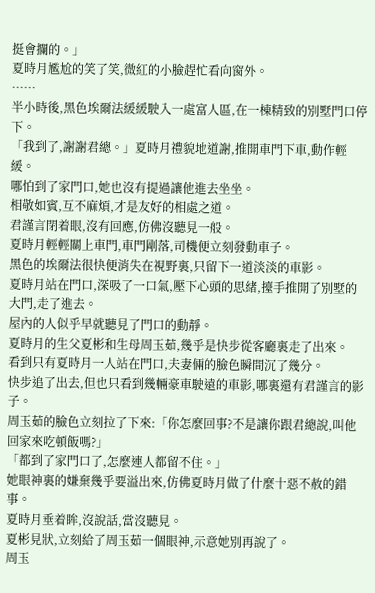挺會攔的。」
夏時月尷尬的笑了笑,微紅的小臉趕忙看向窗外。
……
半小時後,黑色埃爾法緩緩駛入一處富人區,在一棟精致的別墅門口停下。
「我到了,謝謝君總。」夏時月禮貌地道謝,推開車門下車,動作輕緩。
哪怕到了家門口,她也沒有提過讓他進去坐坐。
相敬如賓,互不麻煩,才是友好的相處之道。
君謹言閉着眼,沒有回應,仿佛沒聽見一般。
夏時月輕輕關上車門,車門剛落,司機便立刻發動車子。
黑色的埃爾法很快便消失在視野裏,只留下一道淡淡的車影。
夏時月站在門口,深吸了一口氣,壓下心頭的思緒,擡手推開了別墅的大門,走了進去。
屋內的人似乎早就聽見了門口的動靜。
夏時月的生父夏彬和生母周玉茹,幾乎是快步從客廳裏走了出來。
看到只有夏時月一人站在門口,夫妻倆的臉色瞬間沉了幾分。
快步追了出去,但也只看到幾輛豪車駛遠的車影,哪裏還有君謹言的影子。
周玉茹的臉色立刻拉了下來:「你怎麼回事?不是讓你跟君總說,叫他回家來吃頓飯嗎?」
「都到了家門口了,怎麼連人都留不住。」
她眼神裏的嫌棄幾乎要溢出來,仿佛夏時月做了什麼十惡不赦的錯事。
夏時月垂着眸,沒說話,當沒聽見。
夏彬見狀,立刻給了周玉茹一個眼神,示意她別再說了。
周玉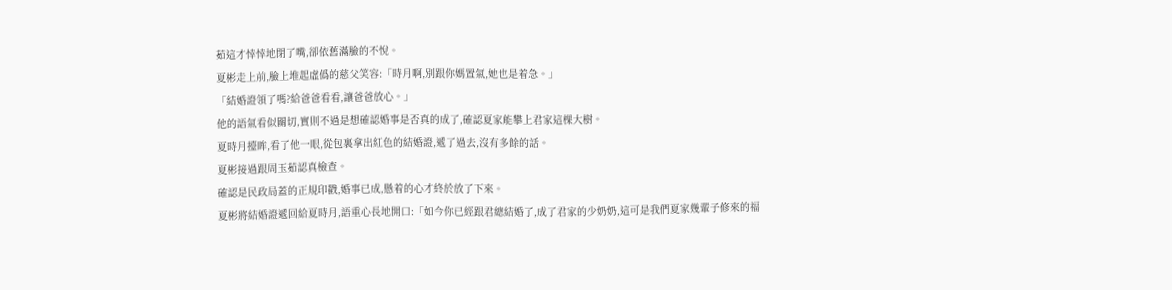茹這才悻悻地閉了嘴,卻依舊滿臉的不悅。
夏彬走上前,臉上堆起虛僞的慈父笑容:「時月啊,別跟你媽置氣,她也是着急。」
「結婚證領了嗎?給爸爸看看,讓爸爸放心。」
他的語氣看似關切,實則不過是想確認婚事是否真的成了,確認夏家能攀上君家這棵大樹。
夏時月擡眸,看了他一眼,從包裏拿出紅色的結婚證,遞了過去,沒有多餘的話。
夏彬接過跟周玉茹認真檢查。
確認是民政局蓋的正規印戳,婚事已成,懸着的心才終於放了下來。
夏彬將結婚證遞回給夏時月,語重心長地開口:「如今你已經跟君總結婚了,成了君家的少奶奶,這可是我們夏家幾輩子修來的福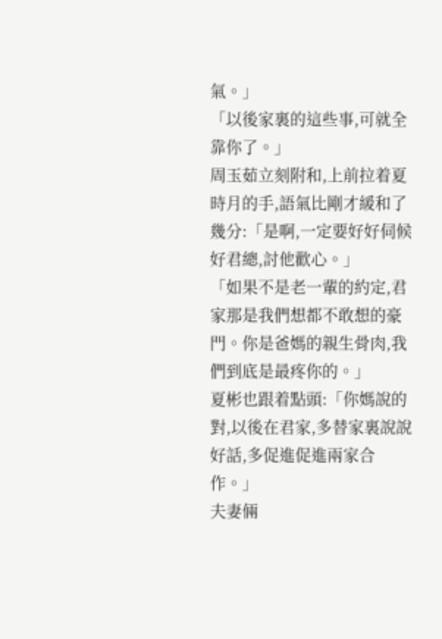氣。」
「以後家裏的這些事,可就全靠你了。」
周玉茹立刻附和,上前拉着夏時月的手,語氣比剛才緩和了幾分:「是啊,一定要好好伺候好君總,討他歡心。」
「如果不是老一輩的約定,君家那是我們想都不敢想的豪門。你是爸媽的親生骨肉,我們到底是最疼你的。」
夏彬也跟着點頭:「你媽說的對,以後在君家,多替家裏說說好話,多促進促進兩家合作。」
夫妻倆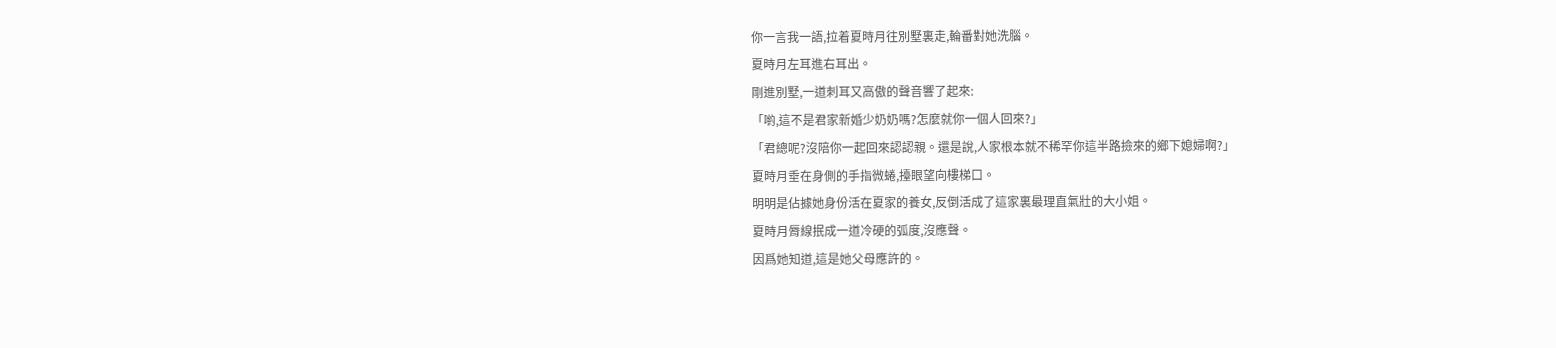你一言我一語,拉着夏時月往別墅裏走,輪番對她洗腦。
夏時月左耳進右耳出。
剛進別墅,一道刺耳又高傲的聲音響了起來:
「喲,這不是君家新婚少奶奶嗎?怎麼就你一個人回來?」
「君總呢?沒陪你一起回來認認親。還是說,人家根本就不稀罕你這半路撿來的鄉下媳婦啊?」
夏時月垂在身側的手指微蜷,擡眼望向樓梯口。
明明是佔據她身份活在夏家的養女,反倒活成了這家裏最理直氣壯的大小姐。
夏時月脣線抿成一道冷硬的弧度,沒應聲。
因爲她知道,這是她父母應許的。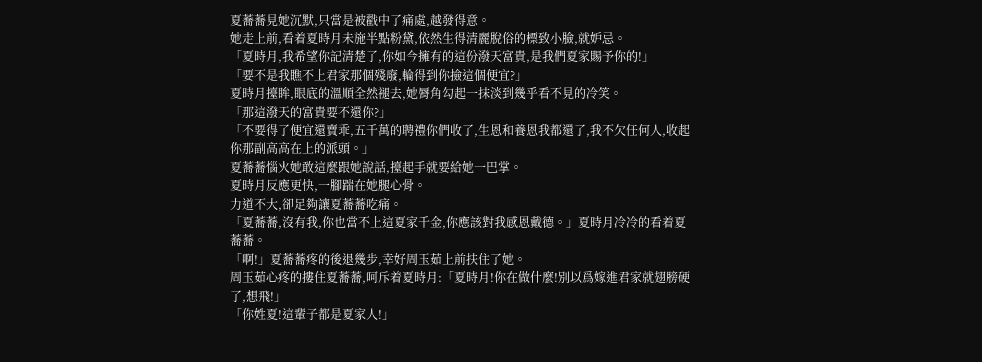夏蕎蕎見她沉默,只當是被戳中了痛處,越發得意。
她走上前,看着夏時月未施半點粉黛,依然生得清麗脫俗的標致小臉,就妒忌。
「夏時月,我希望你記清楚了,你如今擁有的這份潑天富貴,是我們夏家賜予你的!」
「要不是我瞧不上君家那個殘廢,輪得到你撿這個便宜?」
夏時月擡眸,眼底的溫順全然褪去,她脣角勾起一抹淡到幾乎看不見的冷笑。
「那這潑天的富貴要不還你?」
「不要得了便宜還賣乖,五千萬的聘禮你們收了,生恩和養恩我都還了,我不欠任何人,收起你那副高高在上的派頭。」
夏蕎蕎惱火她敢這麼跟她說話,擡起手就要給她一巴掌。
夏時月反應更快,一腳踹在她腿心骨。
力道不大,卻足夠讓夏蕎蕎吃痛。
「夏蕎蕎,沒有我,你也當不上這夏家千金,你應該對我感恩戴德。」夏時月冷冷的看着夏蕎蕎。
「啊!」夏蕎蕎疼的後退幾步,幸好周玉茹上前扶住了她。
周玉茹心疼的摟住夏蕎蕎,呵斥着夏時月:「夏時月!你在做什麼!別以爲嫁進君家就翅膀硬了,想飛!」
「你姓夏!這輩子都是夏家人!」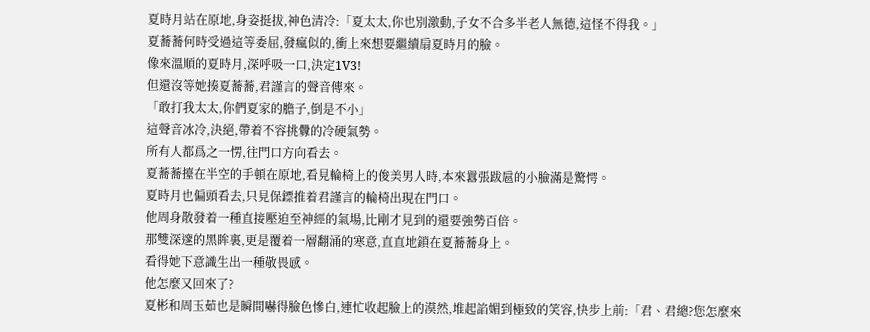夏時月站在原地,身姿挺拔,神色清冷:「夏太太,你也別激動,子女不合多半老人無德,這怪不得我。」
夏蕎蕎何時受過這等委屈,發瘋似的,衝上來想要繼續扇夏時月的臉。
像來溫順的夏時月,深呼吸一口,決定1V3!
但還沒等她揍夏蕎蕎,君謹言的聲音傳來。
「敢打我太太,你們夏家的膽子,倒是不小」
這聲音冰冷,決絕,帶着不容挑釁的冷硬氣勢。
所有人都爲之一愣,往門口方向看去。
夏蕎蕎擡在半空的手頓在原地,看見輪椅上的俊美男人時,本來囂張跋扈的小臉滿是驚愕。
夏時月也偏頭看去,只見保鏢推着君謹言的輪椅出現在門口。
他周身散發着一種直接壓迫至神經的氣場,比剛才見到的還要強勢百倍。
那雙深邃的黑眸裏,更是覆着一層翻涌的寒意,直直地鎖在夏蕎蕎身上。
看得她下意識生出一種敬畏感。
他怎麼又回來了?
夏彬和周玉茹也是瞬間嚇得臉色慘白,連忙收起臉上的漠然,堆起諂媚到極致的笑容,快步上前:「君、君總?您怎麼來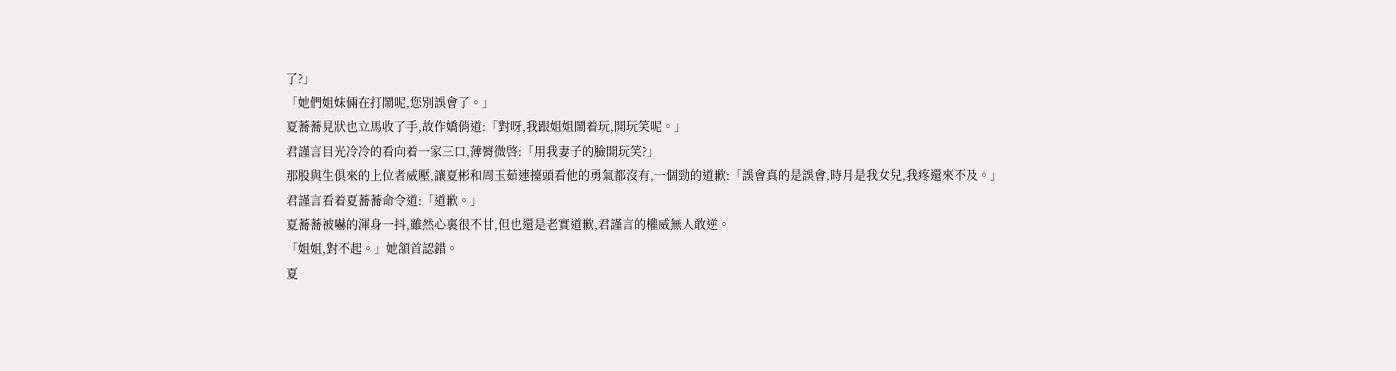了?」
「她們姐妹倆在打鬧呢,您別誤會了。」
夏蕎蕎見狀也立馬收了手,故作嬌俏道:「對呀,我跟姐姐鬧着玩,開玩笑呢。」
君謹言目光冷冷的看向着一家三口,薄脣微啓:「用我妻子的臉開玩笑?」
那股與生俱來的上位者威壓,讓夏彬和周玉茹連擡頭看他的勇氣都沒有,一個勁的道歉:「誤會真的是誤會,時月是我女兒,我疼還來不及。」
君謹言看着夏蕎蕎命令道:「道歉。」
夏蕎蕎被嚇的渾身一抖,雖然心裏很不甘,但也還是老實道歉,君謹言的權威無人敢逆。
「姐姐,對不起。」她頷首認錯。
夏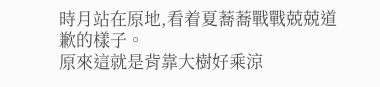時月站在原地,看着夏蕎蕎戰戰兢兢道歉的樣子。
原來這就是背靠大樹好乘涼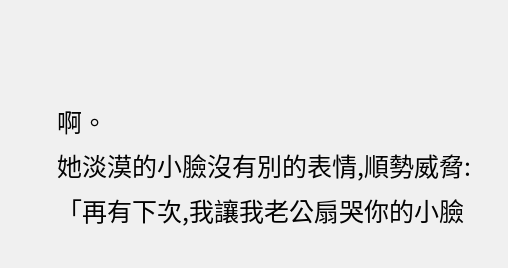啊。
她淡漠的小臉沒有別的表情,順勢威脅:「再有下次,我讓我老公扇哭你的小臉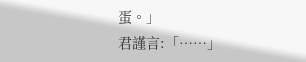蛋。」
君謹言:「……」